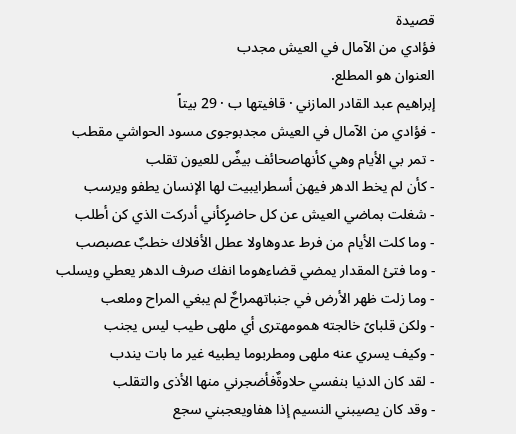قصيدة
فؤادي من الآمال في العيش مجدب
العنوان هو المطلع.
إبراهيم عبد القادر المازني · قافيتها ب · 29 بيتاً
- فؤادي من الآمال في العيش مجدبوجوى مسود الحواشي مقطب
- تمر بي الأيام وهي كأنهاصحائف بيضٌ للعيون تقلب
- كأن لم يخط الدهر فيهن أسطرايبيت لها الإنسان يطفو ويرسب
- شغلت بماضي العيش عن كل حاضرٍكأني أدركت الذي كن أطلب
- وما كلت الأيام من فرط عدوهاولا عطل الأفلاك خطبٌ عصبصب
- وما فتئ المقدار يمضي قضاءهوما انفك صرف الدهر يعطي ويسلب
- وما زلت ظهر الأرض في جنباتهمراحٌ لم يبغي المراح وملعب
- ولكن قلباىً خالجته همومهترى أي ملهى طيب ليس يجنب
- وكيف يسري عنه ملهى ومطربوما يطبيه غير ما بات يندب
- لقد كان الدنيا بنفسي حلاوةٌفأضجرني منها الأذى والتقلب
- وقد كان يصيبني النسيم إذا هفاويعجبني سجع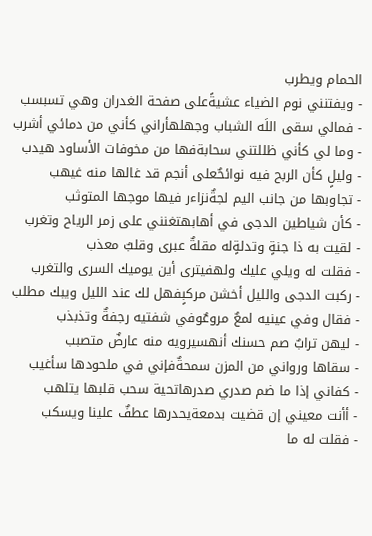الحمام ويطرب
- ويفتنني نوم الضياء عشيةًعلى صفحة الغدران وهي تسبسب
- فمالي سقى اللَه الشباب وجهلهأراني كأني من دمائي أشرب
- وما لي كأني ظللتني سحابةفها من مخوفات الأساود هيدب
- وليلٍ كأن الربح فيه نوائحٌعلى أنجم قد غالها منه غيهب
- تجاوبها من جانب اليم لجةٌنزاءر فيها موجها المتوثب
- كأن شياطين الدجى في أهابهتغنني على زمر الرياح وتغرب
- لقيت به ذا جنةٍ وتدلةٍله مقلةٌ عبرى وقلبٌ معذب
- فقلت له ويلي عليك ولهفيترى أين يوميك السرى والتغرب
- ركبت الدجى والليل أخشن مركبٍفهل لك عند الليل ويبك مطلب
- فقال وفي عينيه لمعٌ مروعٌوفي شفتيه رجفةٌ وتذبذب
- ليهن ترابٌ صم حسنك أنهسيرويه منه عارضٌ متصبب
- سقاها ورواني من المزن سمحةٌفإني في ملحودها سأغيب
- كفاني إذا ما ضم صدري صدرهاتحية سحب قلبها يتلهب
- أأنت معيني إن قضيت بدمعةيحدرها عطفٌ علينا ويسكب
- فقلت له ما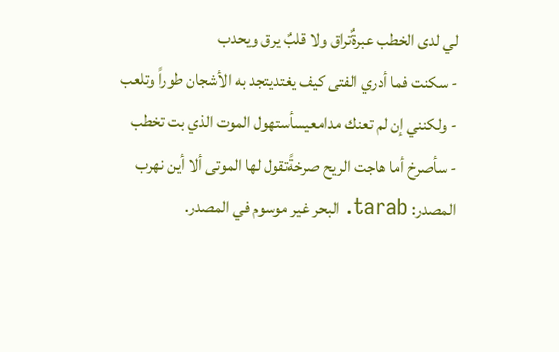لي لدى الخطب عبرةٌتراق ولا قلبٌ يرق ويحدب
- سكنت فما أدري الفتى كيف يغتديتجد به الأشجان طوراً وتلعب
- ولكنني إن لم تعنك مدامعيسأستهول الموت الذي بت تخطب
- سأصرخ أما هاجت الريح صرخةًتقول لها الموتى ألا أين نهرب
المصدر: tarab. البحر غير موسوم في المصدر.